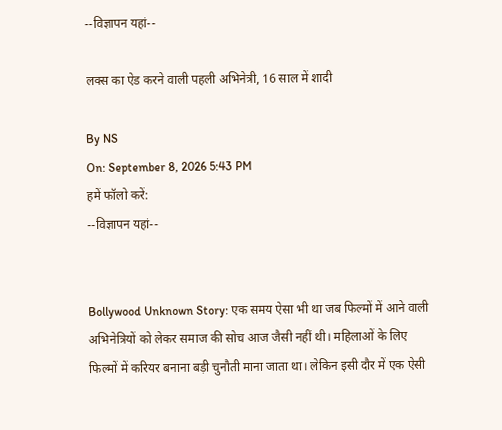--विज्ञापन यहां--

लक्स का ऐड करने वाली पहली अभिनेत्री, 16 साल में शादी

By NS
On: September 8, 2026 5:43 PM
हमें फॉलो करें:
--विज्ञापन यहां--


Bollywood Unknown Story: एक समय ऐसा भी था जब फिल्मों में आने वाली अभिनेत्रियों को लेकर समाज की सोच आज जैसी नहीं थी। महिलाओं के लिए फिल्मों में करियर बनाना बड़ी चुनौती माना जाता था। लेकिन इसी दौर में एक ऐसी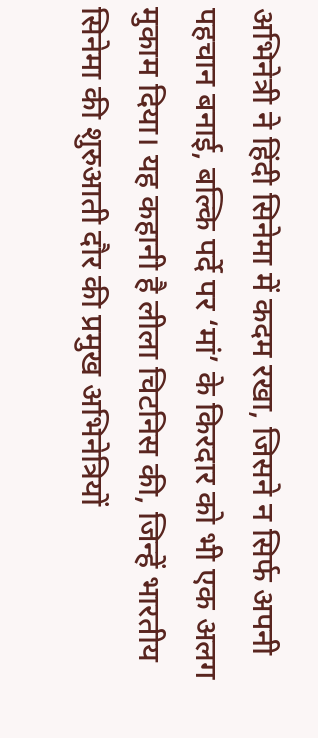अभिनेत्री ने हिंदी सिनेमा में कदम रखा, जिसने न सिर्फ अपनी पहचान बनाई, बल्कि पर्दे पर ‘मां’ के किरदार को भी एक अलग मुकाम दिया। यह कहानी है लीला चिटनिस की, जिन्हें भारतीय सिनेमा की शुरुआती दौर की प्रमुख अभिनेत्रियों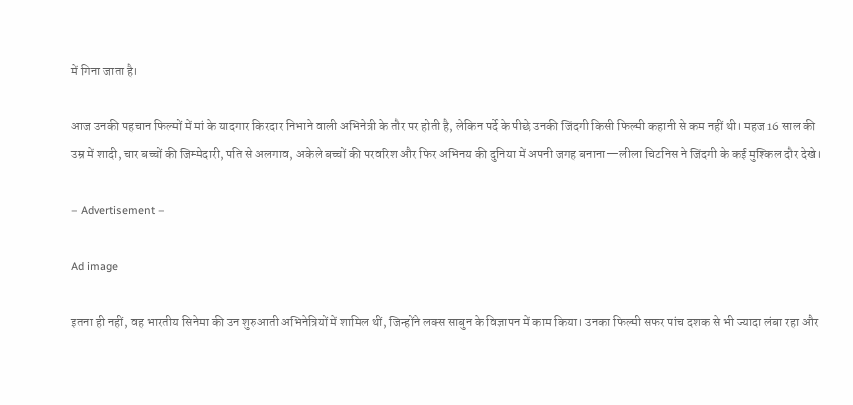में गिना जाता है।

आज उनकी पहचान फिल्मों में मां के यादगार किरदार निभाने वाली अभिनेत्री के तौर पर होती है, लेकिन पर्दे के पीछे उनकी जिंदगी किसी फिल्मी कहानी से कम नहीं थी। महज 16 साल की उम्र में शादी, चार बच्चों की जिम्मेदारी, पति से अलगाव, अकेले बच्चों की परवरिश और फिर अभिनय की दुनिया में अपनी जगह बनाना—लीला चिटनिस ने जिंदगी के कई मुश्किल दौर देखे।

– Advertisement –

Ad image

इतना ही नहीं, वह भारतीय सिनेमा की उन शुरुआती अभिनेत्रियों में शामिल थीं, जिन्होंने लक्स साबुन के विज्ञापन में काम किया। उनका फिल्मी सफर पांच दशक से भी ज्यादा लंबा रहा और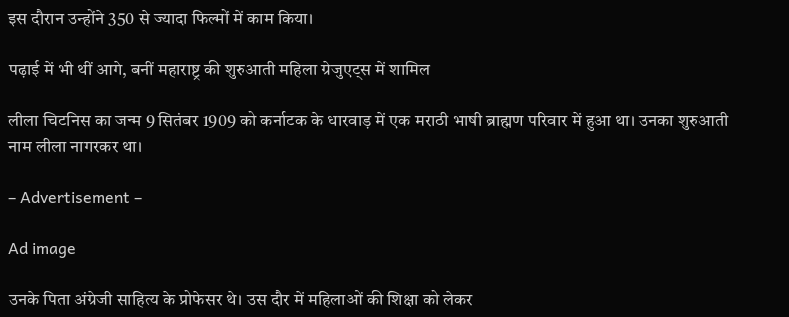इस दौरान उन्होंने 350 से ज्यादा फिल्मों में काम किया।

पढ़ाई में भी थीं आगे, बनीं महाराष्ट्र की शुरुआती महिला ग्रेजुएट्स में शामिल

लीला चिटनिस का जन्म 9 सितंबर 1909 को कर्नाटक के धारवाड़ में एक मराठी भाषी ब्राह्मण परिवार में हुआ था। उनका शुरुआती नाम लीला नागरकर था।

– Advertisement –

Ad image

उनके पिता अंग्रेजी साहित्य के प्रोफेसर थे। उस दौर में महिलाओं की शिक्षा को लेकर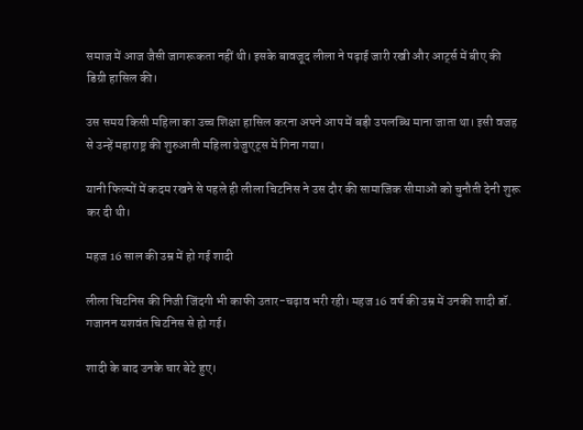समाज में आज जैसी जागरूकता नहीं थी। इसके बावजूद लीला ने पढ़ाई जारी रखी और आर्ट्स में बीए की डिग्री हासिल की।

उस समय किसी महिला का उच्च शिक्षा हासिल करना अपने आप में बड़ी उपलब्धि माना जाता था। इसी वजह से उन्हें महाराष्ट्र की शुरुआती महिला ग्रेजुएट्स में गिना गया।

यानी फिल्मों में कदम रखने से पहले ही लीला चिटनिस ने उस दौर की सामाजिक सीमाओं को चुनौती देनी शुरू कर दी थी।

महज 16 साल की उम्र में हो गई शादी

लीला चिटनिस की निजी जिंदगी भी काफी उतार-चढ़ाव भरी रही। महज 16 वर्ष की उम्र में उनकी शादी डॉ. गजानन यशवंत चिटनिस से हो गई।

शादी के बाद उनके चार बेटे हुए।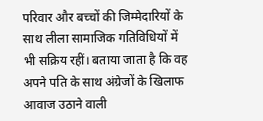परिवार और बच्चों की जिम्मेदारियों के साथ लीला सामाजिक गतिविधियों में भी सक्रिय रहीं। बताया जाता है कि वह अपने पति के साथ अंग्रेजों के खिलाफ आवाज उठाने वाली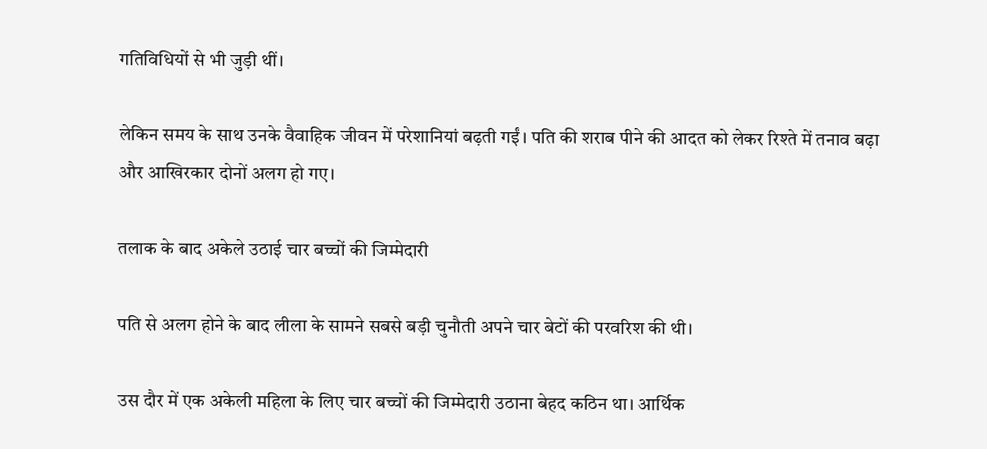गतिविधियों से भी जुड़ी थीं।

लेकिन समय के साथ उनके वैवाहिक जीवन में परेशानियां बढ़ती गईं। पति की शराब पीने की आदत को लेकर रिश्ते में तनाव बढ़ा और आखिरकार दोनों अलग हो गए।

तलाक के बाद अकेले उठाई चार बच्चों की जिम्मेदारी

पति से अलग होने के बाद लीला के सामने सबसे बड़ी चुनौती अपने चार बेटों की परवरिश की थी।

उस दौर में एक अकेली महिला के लिए चार बच्चों की जिम्मेदारी उठाना बेहद कठिन था। आर्थिक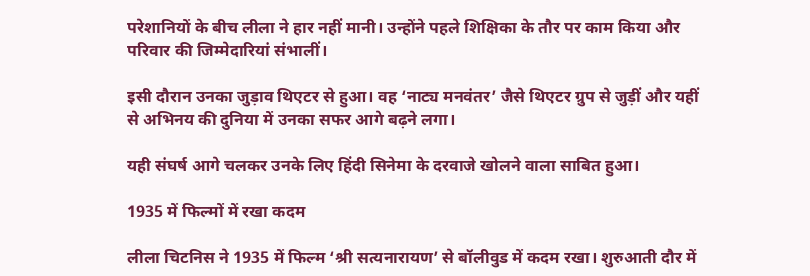परेशानियों के बीच लीला ने हार नहीं मानी। उन्होंने पहले शिक्षिका के तौर पर काम किया और परिवार की जिम्मेदारियां संभालीं।

इसी दौरान उनका जुड़ाव थिएटर से हुआ। वह ‘नाट्य मनवंतर’ जैसे थिएटर ग्रुप से जुड़ीं और यहीं से अभिनय की दुनिया में उनका सफर आगे बढ़ने लगा।

यही संघर्ष आगे चलकर उनके लिए हिंदी सिनेमा के दरवाजे खोलने वाला साबित हुआ।

1935 में फिल्मों में रखा कदम

लीला चिटनिस ने 1935 में फिल्म ‘श्री सत्यनारायण’ से बॉलीवुड में कदम रखा। शुरुआती दौर में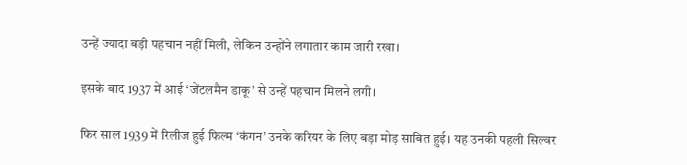उन्हें ज्यादा बड़ी पहचान नहीं मिली, लेकिन उन्होंने लगातार काम जारी रखा।

इसके बाद 1937 में आई ‘जेंटलमैन डाकू’ से उन्हें पहचान मिलने लगी।

फिर साल 1939 में रिलीज हुई फिल्म ‘कंगन’ उनके करियर के लिए बड़ा मोड़ साबित हुई। यह उनकी पहली सिल्वर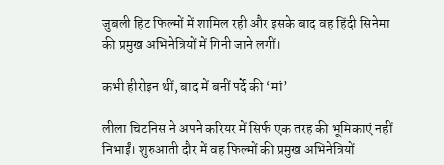जुबली हिट फिल्मों में शामिल रही और इसके बाद वह हिंदी सिनेमा की प्रमुख अभिनेत्रियों में गिनी जाने लगीं।

कभी हीरोइन थीं, बाद में बनीं पर्दे की ‘मां’

लीला चिटनिस ने अपने करियर में सिर्फ एक तरह की भूमिकाएं नहीं निभाईं। शुरुआती दौर में वह फिल्मों की प्रमुख अभिनेत्रियों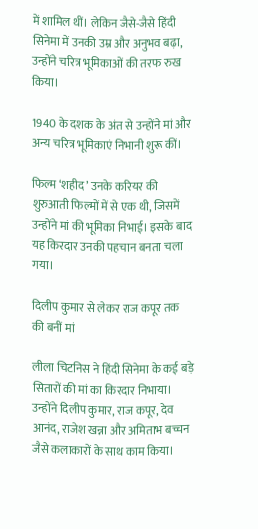में शामिल थीं। लेकिन जैसे-जैसे हिंदी सिनेमा में उनकी उम्र और अनुभव बढ़ा, उन्होंने चरित्र भूमिकाओं की तरफ रुख किया।

1940 के दशक के अंत से उन्होंने मां और अन्य चरित्र भूमिकाएं निभानी शुरू कीं।

फिल्म ‘शहीद’ उनके करियर की शुरुआती फिल्मों में से एक थी, जिसमें उन्होंने मां की भूमिका निभाई। इसके बाद यह किरदार उनकी पहचान बनता चला गया।

दिलीप कुमार से लेकर राज कपूर तक की बनीं मां

लीला चिटनिस ने हिंदी सिनेमा के कई बड़े सितारों की मां का किरदार निभाया। उन्होंने दिलीप कुमार, राज कपूर, देव आनंद, राजेश खन्ना और अमिताभ बच्चन जैसे कलाकारों के साथ काम किया।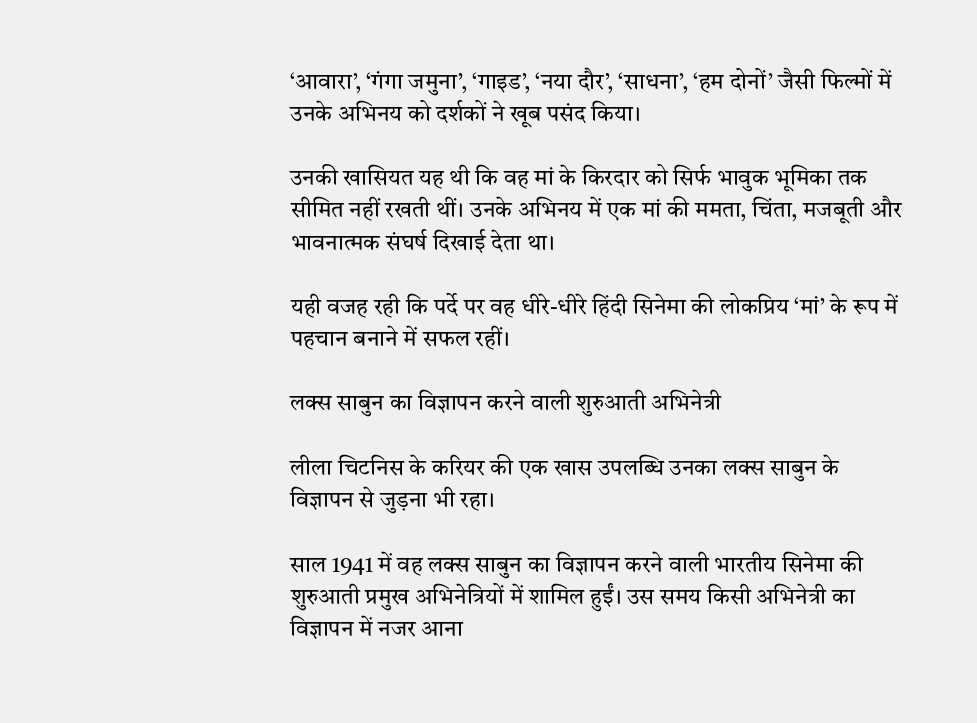‘आवारा’, ‘गंगा जमुना’, ‘गाइड’, ‘नया दौर’, ‘साधना’, ‘हम दोनों’ जैसी फिल्मों में उनके अभिनय को दर्शकों ने खूब पसंद किया।

उनकी खासियत यह थी कि वह मां के किरदार को सिर्फ भावुक भूमिका तक सीमित नहीं रखती थीं। उनके अभिनय में एक मां की ममता, चिंता, मजबूती और भावनात्मक संघर्ष दिखाई देता था।

यही वजह रही कि पर्दे पर वह धीरे-धीरे हिंदी सिनेमा की लोकप्रिय ‘मां’ के रूप में पहचान बनाने में सफल रहीं।

लक्स साबुन का विज्ञापन करने वाली शुरुआती अभिनेत्री

लीला चिटनिस के करियर की एक खास उपलब्धि उनका लक्स साबुन के विज्ञापन से जुड़ना भी रहा।

साल 1941 में वह लक्स साबुन का विज्ञापन करने वाली भारतीय सिनेमा की शुरुआती प्रमुख अभिनेत्रियों में शामिल हुईं। उस समय किसी अभिनेत्री का विज्ञापन में नजर आना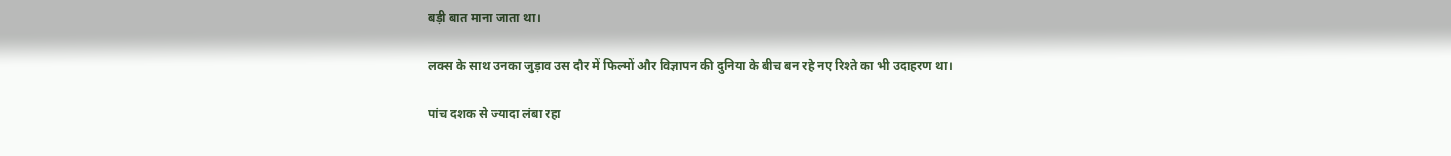बड़ी बात माना जाता था।

लक्स के साथ उनका जुड़ाव उस दौर में फिल्मों और विज्ञापन की दुनिया के बीच बन रहे नए रिश्ते का भी उदाहरण था।

पांच दशक से ज्यादा लंबा रहा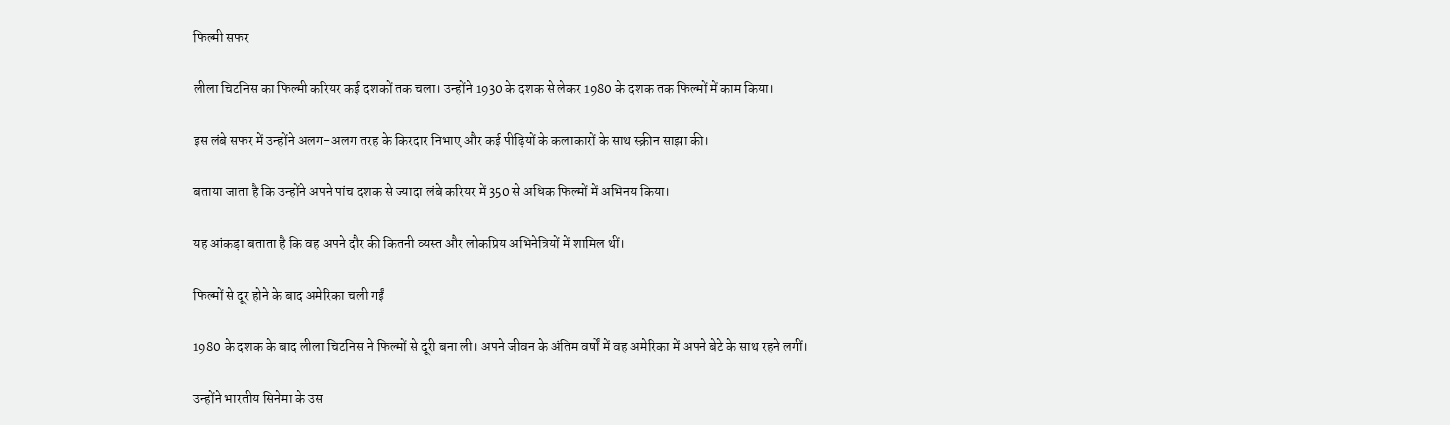फिल्मी सफर

लीला चिटनिस का फिल्मी करियर कई दशकों तक चला। उन्होंने 1930 के दशक से लेकर 1980 के दशक तक फिल्मों में काम किया।

इस लंबे सफर में उन्होंने अलग-अलग तरह के किरदार निभाए और कई पीढ़ियों के कलाकारों के साथ स्क्रीन साझा की।

बताया जाता है कि उन्होंने अपने पांच दशक से ज्यादा लंबे करियर में 350 से अधिक फिल्मों में अभिनय किया।

यह आंकड़ा बताता है कि वह अपने दौर की कितनी व्यस्त और लोकप्रिय अभिनेत्रियों में शामिल थीं।

फिल्मों से दूर होने के बाद अमेरिका चली गईं

1980 के दशक के बाद लीला चिटनिस ने फिल्मों से दूरी बना ली। अपने जीवन के अंतिम वर्षों में वह अमेरिका में अपने बेटे के साथ रहने लगीं।

उन्होंने भारतीय सिनेमा के उस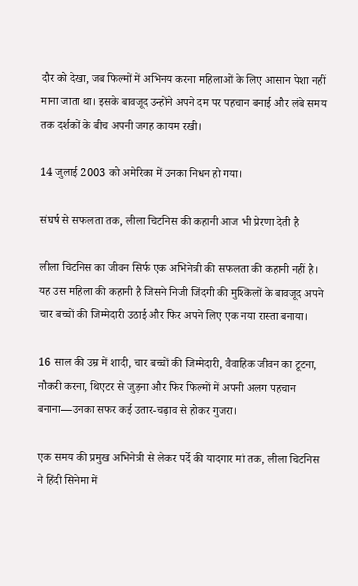दौर को देखा, जब फिल्मों में अभिनय करना महिलाओं के लिए आसान पेशा नहीं माना जाता था। इसके बावजूद उन्होंने अपने दम पर पहचान बनाई और लंबे समय तक दर्शकों के बीच अपनी जगह कायम रखी।

14 जुलाई 2003 को अमेरिका में उनका निधन हो गया।

संघर्ष से सफलता तक, लीला चिटनिस की कहानी आज भी प्रेरणा देती है

लीला चिटनिस का जीवन सिर्फ एक अभिनेत्री की सफलता की कहानी नहीं है। यह उस महिला की कहानी है जिसने निजी जिंदगी की मुश्किलों के बावजूद अपने चार बच्चों की जिम्मेदारी उठाई और फिर अपने लिए एक नया रास्ता बनाया।

16 साल की उम्र में शादी, चार बच्चों की जिम्मेदारी, वैवाहिक जीवन का टूटना, नौकरी करना, थिएटर से जुड़ना और फिर फिल्मों में अपनी अलग पहचान बनाना—उनका सफर कई उतार-चढ़ाव से होकर गुजरा।

एक समय की प्रमुख अभिनेत्री से लेकर पर्दे की यादगार मां तक, लीला चिटनिस ने हिंदी सिनेमा में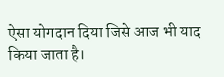ऐसा योगदान दिया जिसे आज भी याद किया जाता है।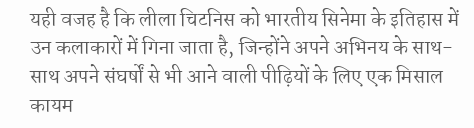यही वजह है कि लीला चिटनिस को भारतीय सिनेमा के इतिहास में उन कलाकारों में गिना जाता है, जिन्होंने अपने अभिनय के साथ-साथ अपने संघर्षों से भी आने वाली पीढ़ियों के लिए एक मिसाल कायम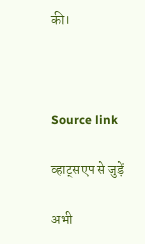की।



Source link

व्हाट्सएप से जुड़ें

अभी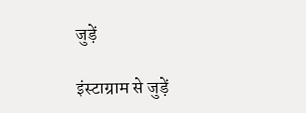जुड़ें

इंस्टाग्राम से जुड़ें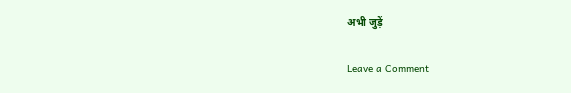अभी जुड़ें

Leave a Comment